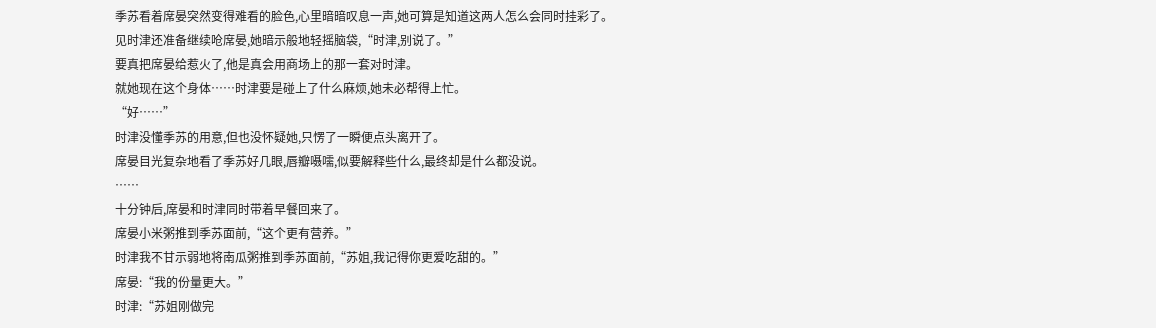季苏看着席晏突然变得难看的脸色,心里暗暗叹息一声,她可算是知道这两人怎么会同时挂彩了。
见时津还准备继续呛席晏,她暗示般地轻摇脑袋,“时津,别说了。”
要真把席晏给惹火了,他是真会用商场上的那一套对时津。
就她现在这个身体……时津要是碰上了什么麻烦,她未必帮得上忙。
“好……”
时津没懂季苏的用意,但也没怀疑她,只愣了一瞬便点头离开了。
席晏目光复杂地看了季苏好几眼,唇瓣嗫嚅,似要解释些什么,最终却是什么都没说。
……
十分钟后,席晏和时津同时带着早餐回来了。
席晏小米粥推到季苏面前,“这个更有营养。”
时津我不甘示弱地将南瓜粥推到季苏面前,“苏姐,我记得你更爱吃甜的。”
席晏:“我的份量更大。”
时津:“苏姐刚做完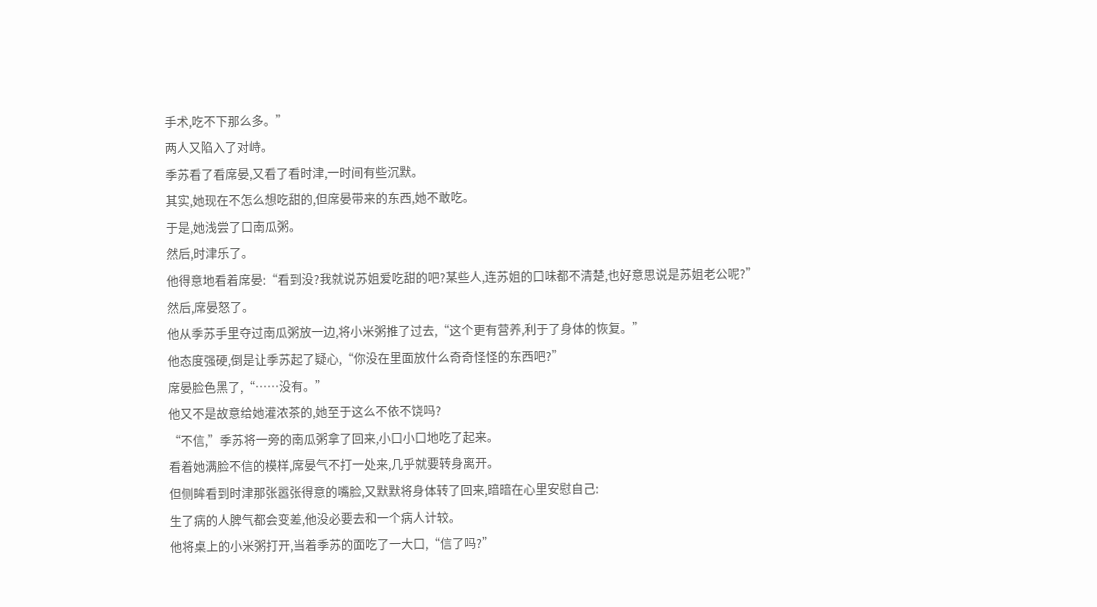手术,吃不下那么多。”
两人又陷入了对峙。
季苏看了看席晏,又看了看时津,一时间有些沉默。
其实,她现在不怎么想吃甜的,但席晏带来的东西,她不敢吃。
于是,她浅尝了口南瓜粥。
然后,时津乐了。
他得意地看着席晏:“看到没?我就说苏姐爱吃甜的吧?某些人,连苏姐的口味都不清楚,也好意思说是苏姐老公呢?”
然后,席晏怒了。
他从季苏手里夺过南瓜粥放一边,将小米粥推了过去,“这个更有营养,利于了身体的恢复。”
他态度强硬,倒是让季苏起了疑心,“你没在里面放什么奇奇怪怪的东西吧?”
席晏脸色黑了,“……没有。”
他又不是故意给她灌浓茶的,她至于这么不依不饶吗?
“不信,”季苏将一旁的南瓜粥拿了回来,小口小口地吃了起来。
看着她满脸不信的模样,席晏气不打一处来,几乎就要转身离开。
但侧眸看到时津那张嚣张得意的嘴脸,又默默将身体转了回来,暗暗在心里安慰自己:
生了病的人脾气都会变差,他没必要去和一个病人计较。
他将桌上的小米粥打开,当着季苏的面吃了一大口,“信了吗?”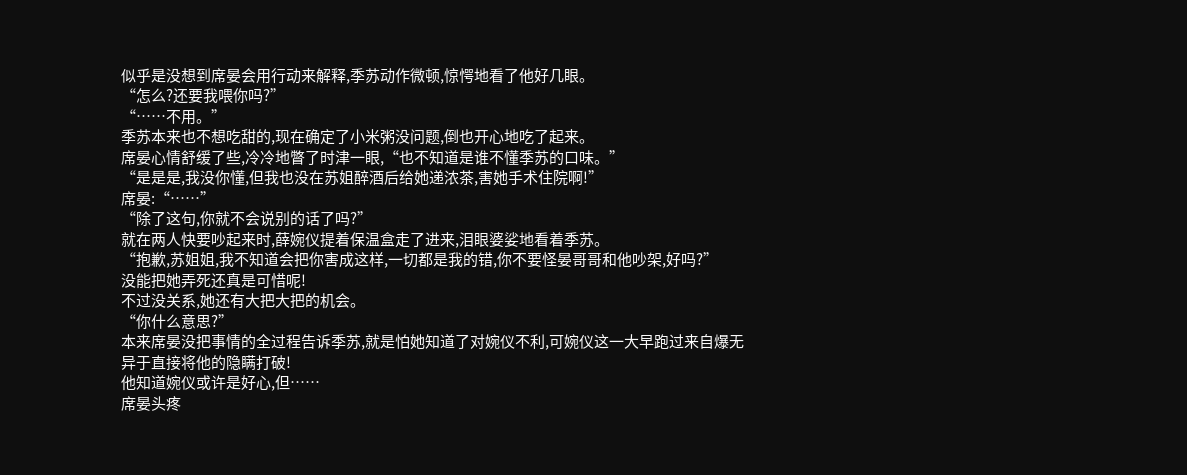似乎是没想到席晏会用行动来解释,季苏动作微顿,惊愕地看了他好几眼。
“怎么?还要我喂你吗?”
“……不用。”
季苏本来也不想吃甜的,现在确定了小米粥没问题,倒也开心地吃了起来。
席晏心情舒缓了些,冷冷地瞥了时津一眼,“也不知道是谁不懂季苏的口味。”
“是是是,我没你懂,但我也没在苏姐醉酒后给她递浓茶,害她手术住院啊!”
席晏:“……”
“除了这句,你就不会说别的话了吗?”
就在两人快要吵起来时,薛婉仪提着保温盒走了进来,泪眼婆娑地看着季苏。
“抱歉,苏姐姐,我不知道会把你害成这样,一切都是我的错,你不要怪晏哥哥和他吵架,好吗?”
没能把她弄死还真是可惜呢!
不过没关系,她还有大把大把的机会。
“你什么意思?”
本来席晏没把事情的全过程告诉季苏,就是怕她知道了对婉仪不利,可婉仪这一大早跑过来自爆无异于直接将他的隐瞒打破!
他知道婉仪或许是好心,但……
席晏头疼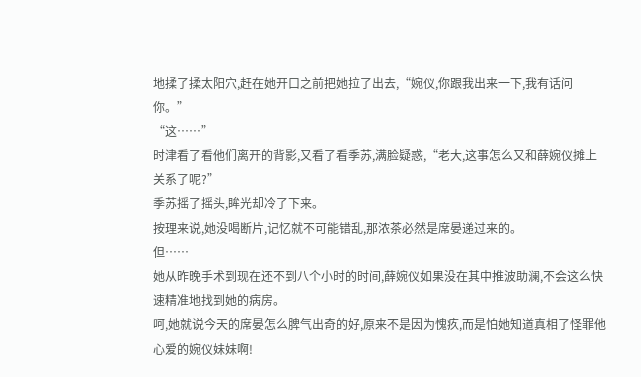地揉了揉太阳穴,赶在她开口之前把她拉了出去,“婉仪,你跟我出来一下,我有话问你。”
“这……”
时津看了看他们离开的背影,又看了看季苏,满脸疑惑,“老大,这事怎么又和薛婉仪摊上关系了呢?”
季苏摇了摇头,眸光却冷了下来。
按理来说,她没喝断片,记忆就不可能错乱,那浓茶必然是席晏递过来的。
但……
她从昨晚手术到现在还不到八个小时的时间,薛婉仪如果没在其中推波助澜,不会这么快速精准地找到她的病房。
呵,她就说今天的席晏怎么脾气出奇的好,原来不是因为愧疚,而是怕她知道真相了怪罪他心爱的婉仪妹妹啊!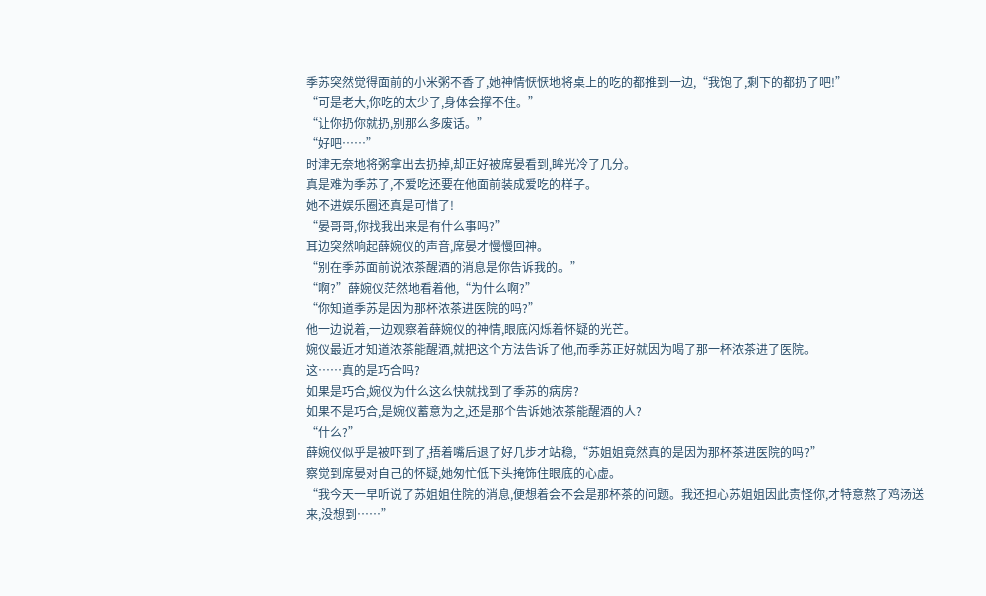季苏突然觉得面前的小米粥不香了,她神情恹恹地将桌上的吃的都推到一边,“我饱了,剩下的都扔了吧!”
“可是老大,你吃的太少了,身体会撑不住。”
“让你扔你就扔,别那么多废话。”
“好吧……”
时津无奈地将粥拿出去扔掉,却正好被席晏看到,眸光冷了几分。
真是难为季苏了,不爱吃还要在他面前装成爱吃的样子。
她不进娱乐圈还真是可惜了!
“晏哥哥,你找我出来是有什么事吗?”
耳边突然响起薛婉仪的声音,席晏才慢慢回神。
“别在季苏面前说浓茶醒酒的消息是你告诉我的。”
“啊?”薛婉仪茫然地看着他,“为什么啊?”
“你知道季苏是因为那杯浓茶进医院的吗?”
他一边说着,一边观察着薛婉仪的神情,眼底闪烁着怀疑的光芒。
婉仪最近才知道浓茶能醒酒,就把这个方法告诉了他,而季苏正好就因为喝了那一杯浓茶进了医院。
这……真的是巧合吗?
如果是巧合,婉仪为什么这么快就找到了季苏的病房?
如果不是巧合,是婉仪蓄意为之,还是那个告诉她浓茶能醒酒的人?
“什么?”
薛婉仪似乎是被吓到了,捂着嘴后退了好几步才站稳,“苏姐姐竟然真的是因为那杯茶进医院的吗?”
察觉到席晏对自己的怀疑,她匆忙低下头掩饰住眼底的心虚。
“我今天一早听说了苏姐姐住院的消息,便想着会不会是那杯茶的问题。我还担心苏姐姐因此责怪你,才特意熬了鸡汤送来,没想到……”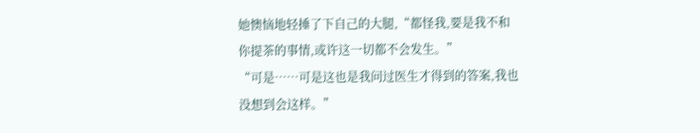她懊恼地轻捶了下自己的大腿,“都怪我,要是我不和你提茶的事情,或许这一切都不会发生。”
“可是……可是这也是我问过医生才得到的答案,我也没想到会这样。”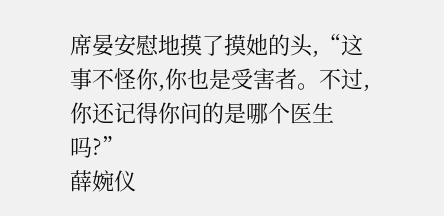席晏安慰地摸了摸她的头,“这事不怪你,你也是受害者。不过,你还记得你问的是哪个医生吗?”
薛婉仪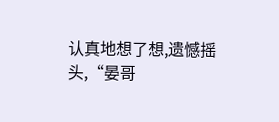认真地想了想,遗憾摇头,“晏哥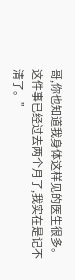哥,你也知道我身体这样见的医生很多。这件事已经过去两个月了,我实在是记不清了。”